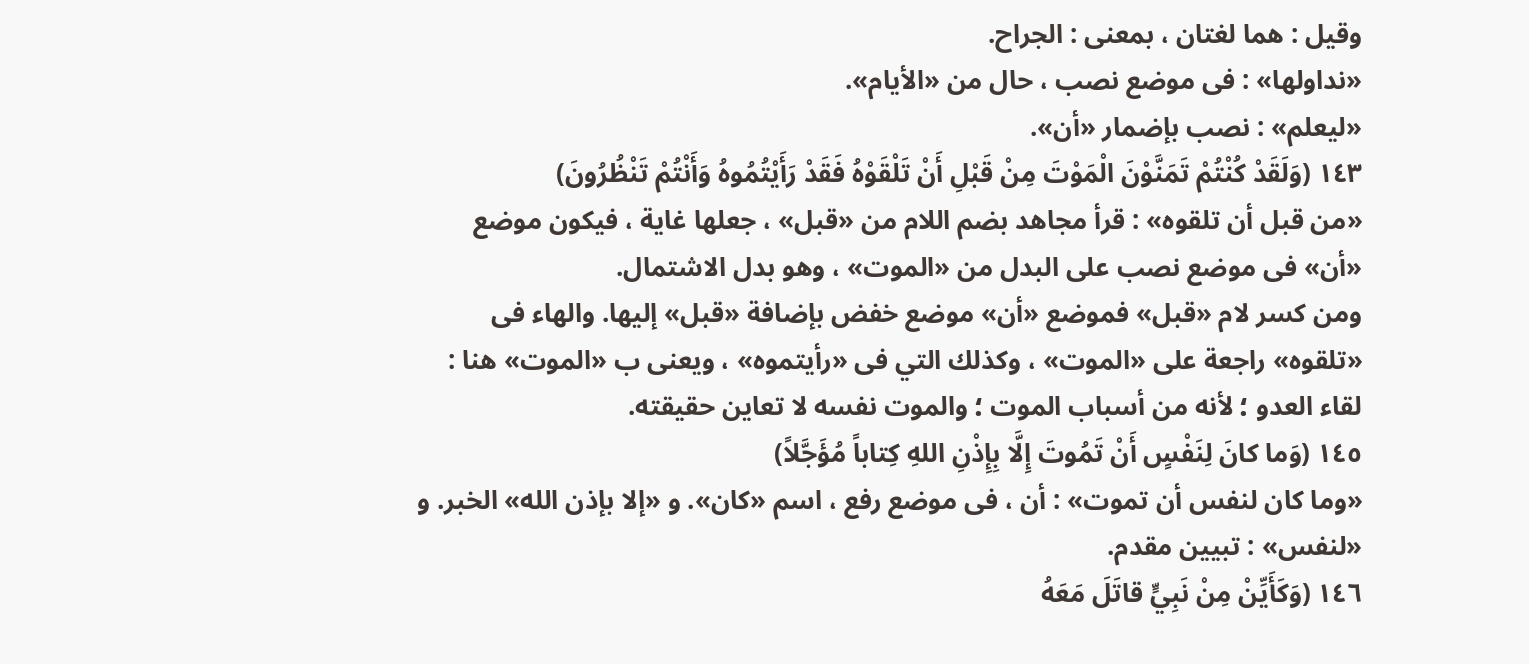وقيل : هما لغتان ، بمعنى : الجراح.
«نداولها» : فى موضع نصب ، حال من «الأيام».
«ليعلم» : نصب بإضمار «أن».
١٤٣ (وَلَقَدْ كُنْتُمْ تَمَنَّوْنَ الْمَوْتَ مِنْ قَبْلِ أَنْ تَلْقَوْهُ فَقَدْ رَأَيْتُمُوهُ وَأَنْتُمْ تَنْظُرُونَ)
«من قبل أن تلقوه» : قرأ مجاهد بضم اللام من «قبل» ، جعلها غاية ، فيكون موضع «أن» فى موضع نصب على البدل من «الموت» ، وهو بدل الاشتمال.
ومن كسر لام «قبل» فموضع «أن» موضع خفض بإضافة «قبل» إليها. والهاء فى «تلقوه» راجعة على «الموت» ، وكذلك التي فى «رأيتموه» ، ويعنى ب «الموت» هنا : لقاء العدو ؛ لأنه من أسباب الموت ؛ والموت نفسه لا تعاين حقيقته.
١٤٥ (وَما كانَ لِنَفْسٍ أَنْ تَمُوتَ إِلَّا بِإِذْنِ اللهِ كِتاباً مُؤَجَّلاً)
«وما كان لنفس أن تموت» : أن ، فى موضع رفع ، اسم «كان». و «إلا بإذن الله» الخبر. و «لنفس» : تبيين مقدم.
١٤٦ (وَكَأَيِّنْ مِنْ نَبِيٍّ قاتَلَ مَعَهُ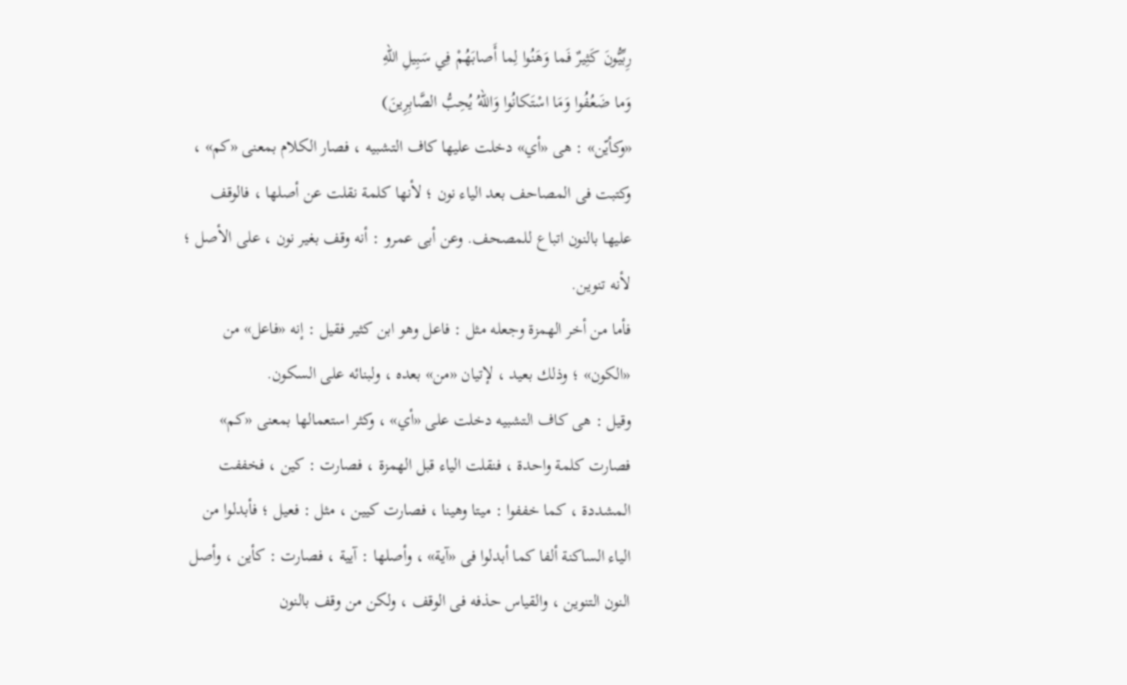رِبِّيُّونَ كَثِيرٌ فَما وَهَنُوا لِما أَصابَهُمْ فِي سَبِيلِ اللهِ
وَما ضَعُفُوا وَمَا اسْتَكانُوا وَاللهُ يُحِبُّ الصَّابِرِينَ)
«وكأيّن» : هى «أي» دخلت عليها كاف التشبيه ، فصار الكلام بمعنى «كم» ، وكتبت فى المصاحف بعد الياء نون ؛ لأنها كلمة نقلت عن أصلها ، فالوقف عليها بالنون اتباع للمصحف. وعن أبى عمرو : أنه وقف بغير نون ، على الأصل ؛ لأنه تنوين.
فأما من أخر الهمزة وجعله مثل : فاعل وهو ابن كثير فقيل : إنه «فاعل» من «الكون» ؛ وذلك بعيد ، لإتيان «من» بعده ، ولبنائه على السكون.
وقيل : هى كاف التشبيه دخلت على «أي» ، وكثر استعمالها بمعنى «كم» فصارت كلمة واحدة ، فنقلت الياء قبل الهمزة ، فصارت : كين ، فخففت المشددة ، كما خففوا : ميتا وهينا ، فصارت كيين ، مثل : فعيل ؛ فأبدلوا من الياء الساكنة ألفا كما أبدلوا فى «آية» ، وأصلها : آيية ، فصارت : كأين ، وأصل النون التنوين ، والقياس حذفه فى الوقف ، ولكن من وقف بالنون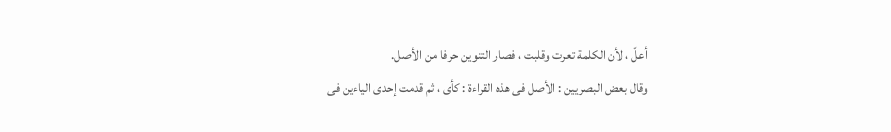أعلّ ، لأن الكلمة تعرت وقلبت ، فصار التنوين حرفا من الأصل.
وقال بعض البصريين : الأصل فى هذه القراءة : كأى ، ثم قدمت إحدى الياءين فى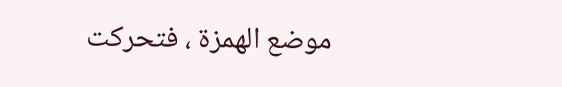موضع الهمزة ، فتحركت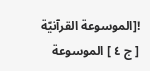![الموسوعة القرآنيّة [ ج ٤ ] الموسوعة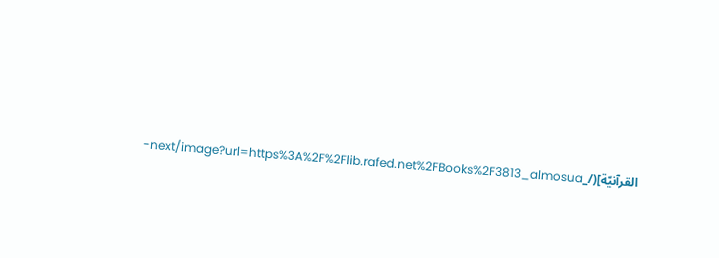القرآنيّة](/_next/image?url=https%3A%2F%2Flib.rafed.net%2FBooks%2F3813_almosua-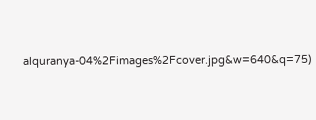alquranya-04%2Fimages%2Fcover.jpg&w=640&q=75)